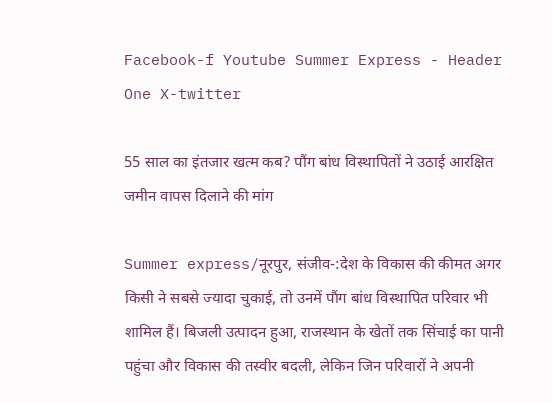Facebook-f Youtube Summer Express - Header One X-twitter

55 साल का इंतजार खत्म कब? पौंग बांध विस्थापितों ने उठाई आरक्षित जमीन वापस दिलाने की मांग

Summer express/नूरपुर, संजीव-:देश के विकास की कीमत अगर किसी ने सबसे ज्यादा चुकाई, तो उनमें पौंग बांध विस्थापित परिवार भी शामिल हैं। बिजली उत्पादन हुआ, राजस्थान के खेतों तक सिंचाई का पानी पहुंचा और विकास की तस्वीर बदली, लेकिन जिन परिवारों ने अपनी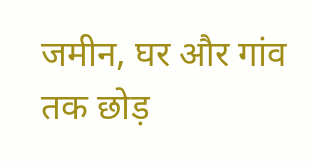जमीन, घर और गांव तक छोड़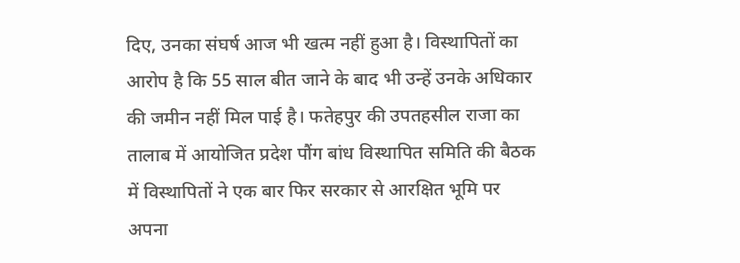दिए, उनका संघर्ष आज भी खत्म नहीं हुआ है। विस्थापितों का आरोप है कि 55 साल बीत जाने के बाद भी उन्हें उनके अधिकार की जमीन नहीं मिल पाई है। फतेहपुर की उपतहसील राजा का तालाब में आयोजित प्रदेश पौंग बांध विस्थापित समिति की बैठक में विस्थापितों ने एक बार फिर सरकार से आरक्षित भूमि पर अपना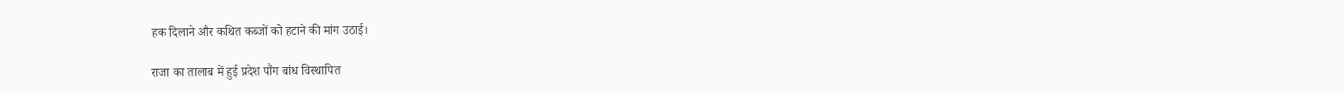हक दिलाने और कथित कब्जों को हटाने की मांग उठाई।

राजा का तालाब में हुई प्रदेश पौंग बांध विस्थापित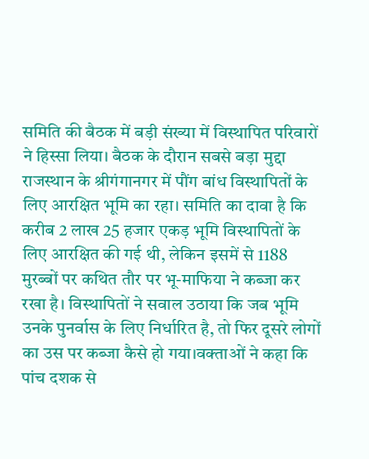समिति की बैठक में बड़ी संख्या में विस्थापित परिवारों ने हिस्सा लिया। बैठक के दौरान सबसे बड़ा मुद्दा राजस्थान के श्रीगंगानगर में पौंग बांध विस्थापितों के लिए आरक्षित भूमि का रहा। समिति का दावा है कि करीब 2 लाख 25 हजार एकड़ भूमि विस्थापितों के लिए आरक्षित की गई थी, लेकिन इसमें से 1188 मुरब्बों पर कथित तौर पर भू-माफिया ने कब्जा कर रखा है। विस्थापितों ने सवाल उठाया कि जब भूमि उनके पुनर्वास के लिए निर्धारित है, तो फिर दूसरे लोगों का उस पर कब्जा कैसे हो गया।वक्ताओं ने कहा कि पांच दशक से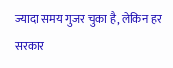ज्यादा समय गुजर चुका है, लेकिन हर सरकार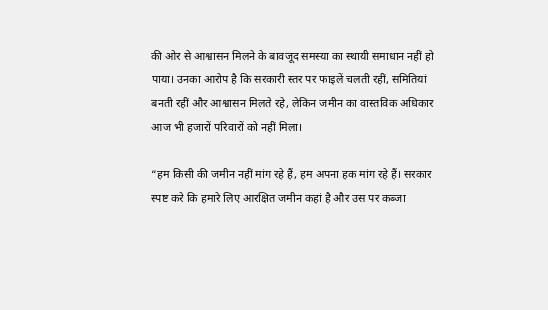की ओर से आश्वासन मिलने के बावजूद समस्या का स्थायी समाधान नहीं हो पाया। उनका आरोप है कि सरकारी स्तर पर फाइलें चलती रहीं, समितियां बनती रहीं और आश्वासन मिलते रहे, लेकिन जमीन का वास्तविक अधिकार आज भी हजारों परिवारों को नहीं मिला।

“हम किसी की जमीन नहीं मांग रहे हैं, हम अपना हक मांग रहे हैं। सरकार स्पष्ट करे कि हमारे लिए आरक्षित जमीन कहां है और उस पर कब्जा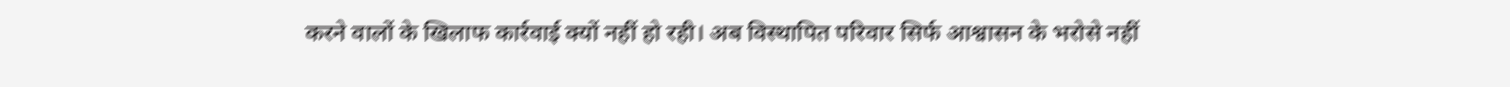करने वालों के खिलाफ कार्रवाई क्यों नहीं हो रही। अब विस्थापित परिवार सिर्फ आश्वासन के भरोसे नहीं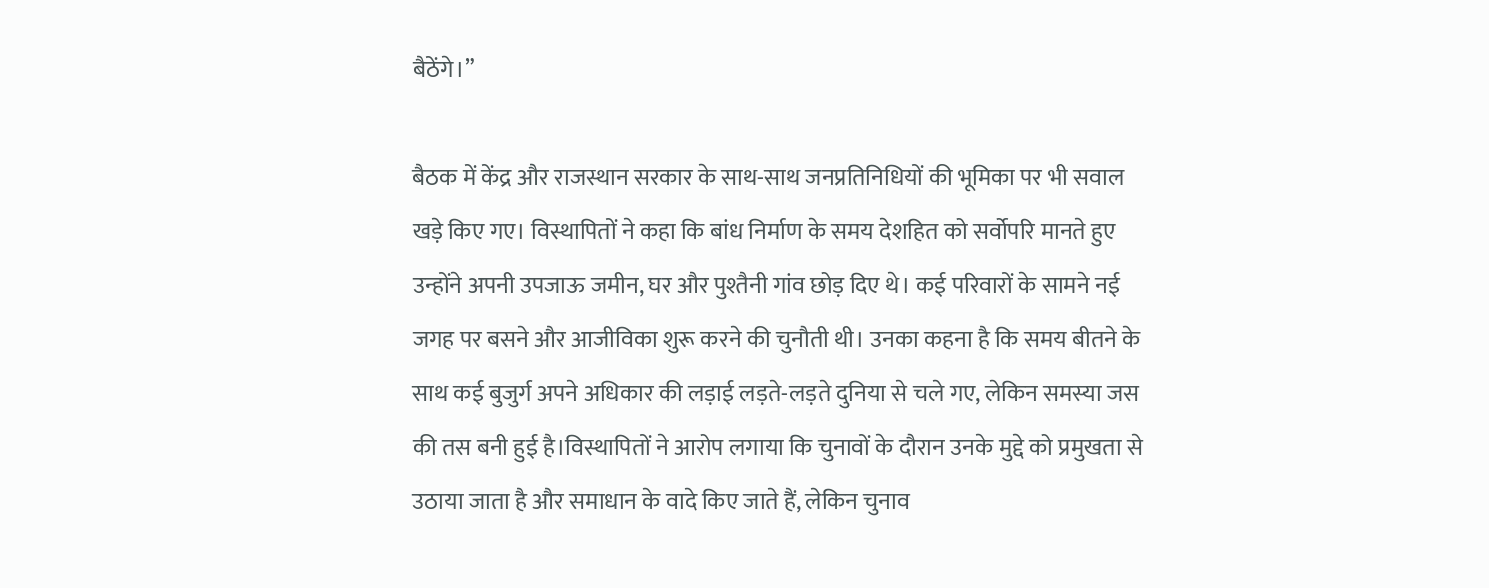बैठेंगे।”

बैठक में केंद्र और राजस्थान सरकार के साथ-साथ जनप्रतिनिधियों की भूमिका पर भी सवाल खड़े किए गए। विस्थापितों ने कहा कि बांध निर्माण के समय देशहित को सर्वोपरि मानते हुए उन्होंने अपनी उपजाऊ जमीन, घर और पुश्तैनी गांव छोड़ दिए थे। कई परिवारों के सामने नई जगह पर बसने और आजीविका शुरू करने की चुनौती थी। उनका कहना है कि समय बीतने के साथ कई बुजुर्ग अपने अधिकार की लड़ाई लड़ते-लड़ते दुनिया से चले गए, लेकिन समस्या जस की तस बनी हुई है।विस्थापितों ने आरोप लगाया कि चुनावों के दौरान उनके मुद्दे को प्रमुखता से उठाया जाता है और समाधान के वादे किए जाते हैं, लेकिन चुनाव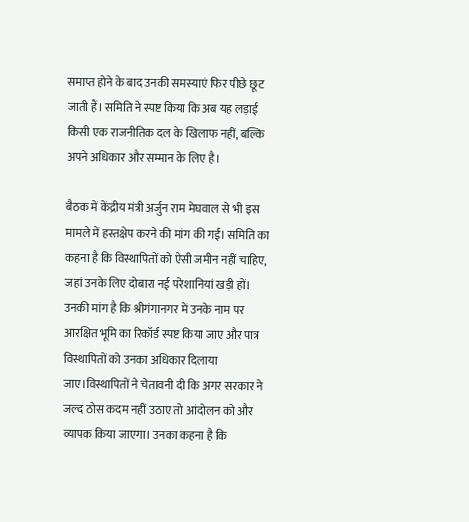समाप्त होने के बाद उनकी समस्याएं फिर पीछे छूट जाती हैं। समिति ने स्पष्ट किया कि अब यह लड़ाई किसी एक राजनीतिक दल के खिलाफ नहीं, बल्कि अपने अधिकार और सम्मान के लिए है।

बैठक में केंद्रीय मंत्री अर्जुन राम मेघवाल से भी इस मामले में हस्तक्षेप करने की मांग की गई। समिति का कहना है कि विस्थापितों को ऐसी जमीन नहीं चाहिए, जहां उनके लिए दोबारा नई परेशानियां खड़ी हों। उनकी मांग है कि श्रीगंगानगर में उनके नाम पर आरक्षित भूमि का रिकॉर्ड स्पष्ट किया जाए और पात्र विस्थापितों को उनका अधिकार दिलाया जाए।विस्थापितों ने चेतावनी दी कि अगर सरकार ने जल्द ठोस कदम नहीं उठाए तो आंदोलन को और व्यापक किया जाएगा। उनका कहना है कि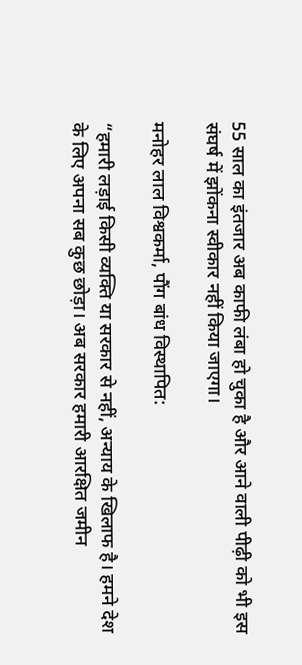55 साल का इंतजार अब काफी लंबा हो चुका है और आने वाली पीढ़ी को भी इस संघर्ष में झोंकना स्वीकार नहीं किया जाएगा।

मनोहर लाल विश्वकर्मा, पौंग बांध विस्थापित:

“हमारी लड़ाई किसी व्यक्ति या सरकार से नहीं, अन्याय के खिलाफ है। हमने देश के लिए अपना सब कुछ छोड़ा। अब सरकार हमारी आरक्षित जमीन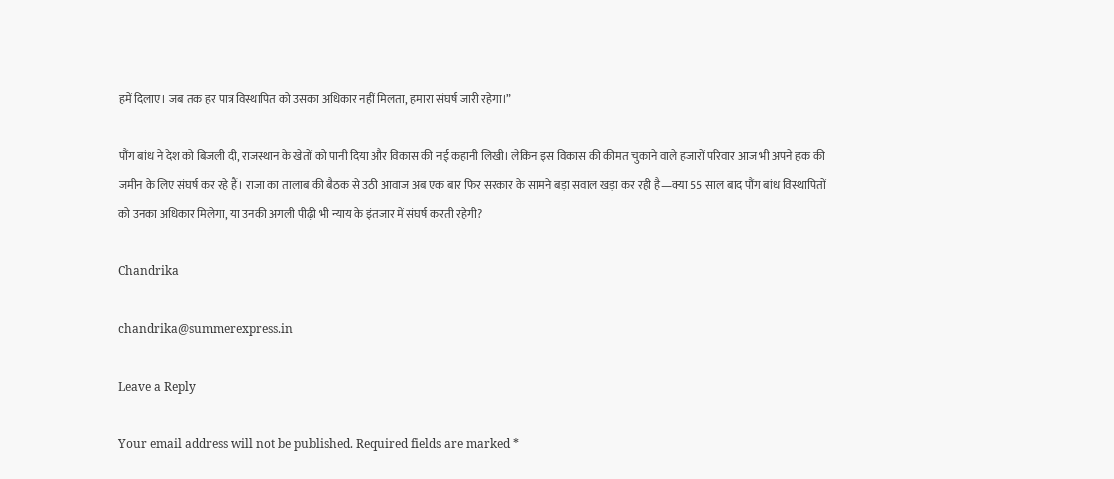हमें दिलाए। जब तक हर पात्र विस्थापित को उसका अधिकार नहीं मिलता, हमारा संघर्ष जारी रहेगा।”

पौंग बांध ने देश को बिजली दी, राजस्थान के खेतों को पानी दिया और विकास की नई कहानी लिखी। लेकिन इस विकास की कीमत चुकाने वाले हजारों परिवार आज भी अपने हक की जमीन के लिए संघर्ष कर रहे हैं। राजा का तालाब की बैठक से उठी आवाज अब एक बार फिर सरकार के सामने बड़ा सवाल खड़ा कर रही है—क्या 55 साल बाद पौंग बांध विस्थापितों को उनका अधिकार मिलेगा, या उनकी अगली पीढ़ी भी न्याय के इंतजार में संघर्ष करती रहेगी?

Chandrika

chandrika@summerexpress.in

Leave a Reply

Your email address will not be published. Required fields are marked *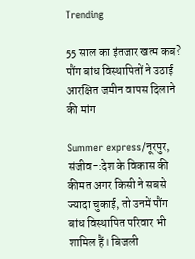Trending

55 साल का इंतजार खत्म कब? पौंग बांध विस्थापितों ने उठाई आरक्षित जमीन वापस दिलाने की मांग

Summer express/नूरपुर, संजीव-:देश के विकास की कीमत अगर किसी ने सबसे ज्यादा चुकाई, तो उनमें पौंग बांध विस्थापित परिवार भी शामिल हैं। बिजली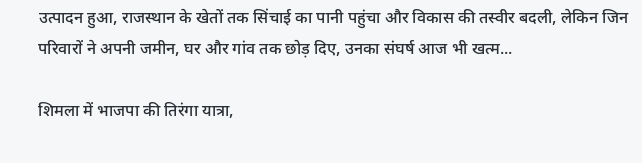उत्पादन हुआ, राजस्थान के खेतों तक सिंचाई का पानी पहुंचा और विकास की तस्वीर बदली, लेकिन जिन परिवारों ने अपनी जमीन, घर और गांव तक छोड़ दिए, उनका संघर्ष आज भी खत्म...

शिमला में भाजपा की तिरंगा यात्रा,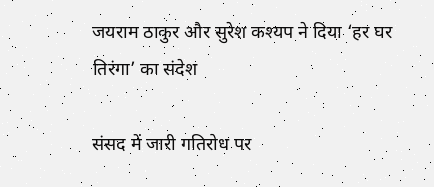जयराम ठाकुर और सुरेश कश्यप ने दिया ‘हर घर तिरंगा’ का संदेश

संसद में जारी गतिरोध पर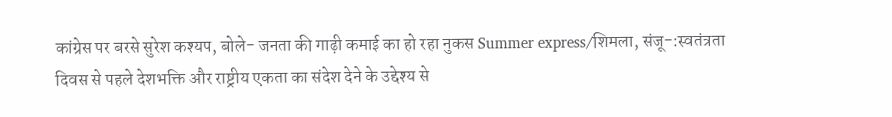कांग्रेस पर बरसे सुरेश कश्यप, बोले- जनता की गाढ़ी कमाई का हो रहा नुकस Summer express/शिमला, संजू-:स्वतंत्रता दिवस से पहले देशभक्ति और राष्ट्रीय एकता का संदेश देने के उद्देश्य से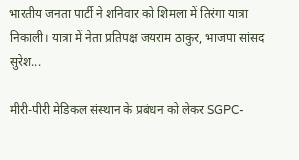भारतीय जनता पार्टी ने शनिवार को शिमला में तिरंगा यात्रा निकाली। यात्रा में नेता प्रतिपक्ष जयराम ठाकुर, भाजपा सांसद सुरेश...

मीरी-पीरी मेडिकल संस्थान के प्रबंधन को लेकर SGPC-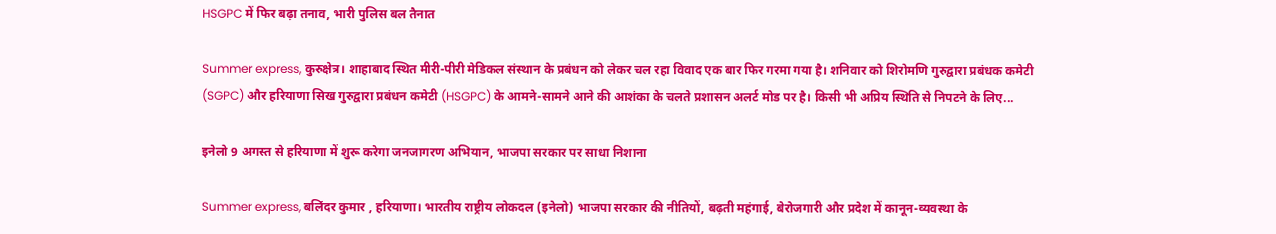HSGPC में फिर बढ़ा तनाव, भारी पुलिस बल तैनात

Summer express, कुरुक्षेत्र। शाहाबाद स्थित मीरी-पीरी मेडिकल संस्थान के प्रबंधन को लेकर चल रहा विवाद एक बार फिर गरमा गया है। शनिवार को शिरोमणि गुरुद्वारा प्रबंधक कमेटी (SGPC) और हरियाणा सिख गुरुद्वारा प्रबंधन कमेटी (HSGPC) के आमने-सामने आने की आशंका के चलते प्रशासन अलर्ट मोड पर है। किसी भी अप्रिय स्थिति से निपटने के लिए...

इनेलो 9 अगस्त से हरियाणा में शुरू करेगा जनजागरण अभियान, भाजपा सरकार पर साधा निशाना

Summer express, बलिंदर कुमार , हरियाणा। भारतीय राष्ट्रीय लोकदल (इनेलो) भाजपा सरकार की नीतियों, बढ़ती महंगाई, बेरोजगारी और प्रदेश में कानून-व्यवस्था के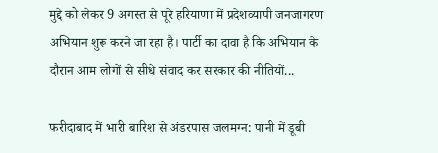मुद्दे को लेकर 9 अगस्त से पूरे हरियाणा में प्रदेशव्यापी जनजागरण अभियान शुरू करने जा रहा है। पार्टी का दावा है कि अभियान के दौरान आम लोगों से सीधे संवाद कर सरकार की नीतियों...

फरीदाबाद में भारी बारिश से अंडरपास जलमग्न: पानी में डूबी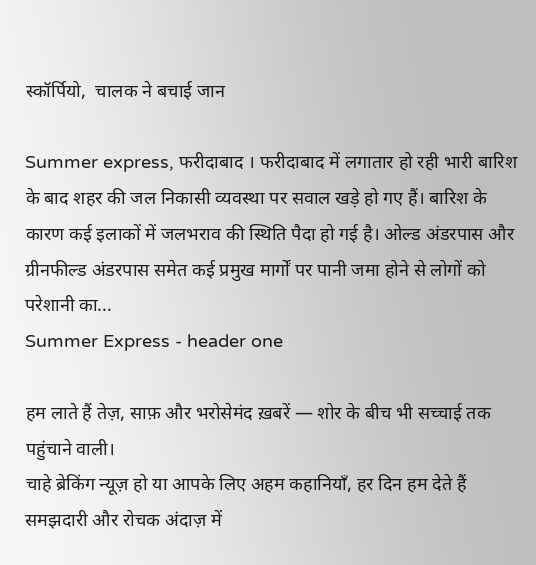स्कॉर्पियो,  चालक ने बचाई जान

Summer express, फरीदाबाद । फरीदाबाद में लगातार हो रही भारी बारिश के बाद शहर की जल निकासी व्यवस्था पर सवाल खड़े हो गए हैं। बारिश के कारण कई इलाकों में जलभराव की स्थिति पैदा हो गई है। ओल्ड अंडरपास और ग्रीनफील्ड अंडरपास समेत कई प्रमुख मार्गों पर पानी जमा होने से लोगों को परेशानी का...
Summer Express - header one

हम लाते हैं तेज़, साफ़ और भरोसेमंद ख़बरें — शोर के बीच भी सच्चाई तक पहुंचाने वाली।
चाहे ब्रेकिंग न्यूज़ हो या आपके लिए अहम कहानियाँ, हर दिन हम देते हैं समझदारी और रोचक अंदाज़ में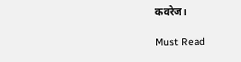कवरेज।

Must Read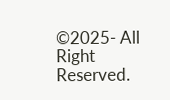©2025- All Right Reserved.